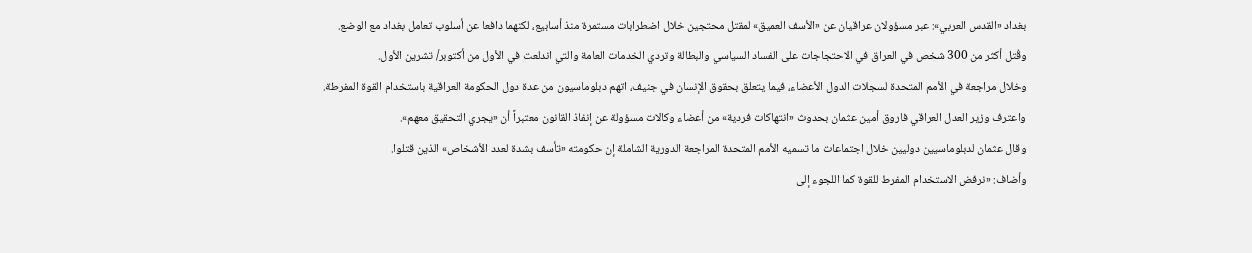بغداد «القدس العربي»: عبر مسؤولان عراقيان عن «الأسف العميق» لمقتل محتجين خلال اضطرابات مستمرة منذ أسابيع، لكنهما دافعا عن أسلوب تعامل بغداد مع الوضع.
وقُتل أكثر من 300 شخص في العراق في الاحتجاجات على الفساد السياسي والبطالة وتردي الخدمات العامة والتي اندلعت في الأول من أكتوبر/ تشرين الأول.
وخلال مراجعة في الأمم المتحدة لسجلات الدول الأعضاء، فيما يتعلق بحقوق الإنسان في جنيف، اتهم دبلوماسيون من عدة دول الحكومة العراقية باستخدام القوة المفرطة.
واعترف وزير العدل العراقي فاروق أمين عثمان بحدوث «انتهاكات فردية» من أعضاء وكالات مسؤولة عن إنفاذ القانون معتبراً أن «يجري التحقيق معهم».
وقال عثمان لدبلوماسيين دوليين خلال اجتماعات ما تسميه الأمم المتحدة المراجعة الدورية الشاملة إن حكومته «تأسف بشدة لعدد الأشخاص» الذين قتلوا.
وأضاف: «نرفض الاستخدام المفرط للقوة كما اللجوء إلى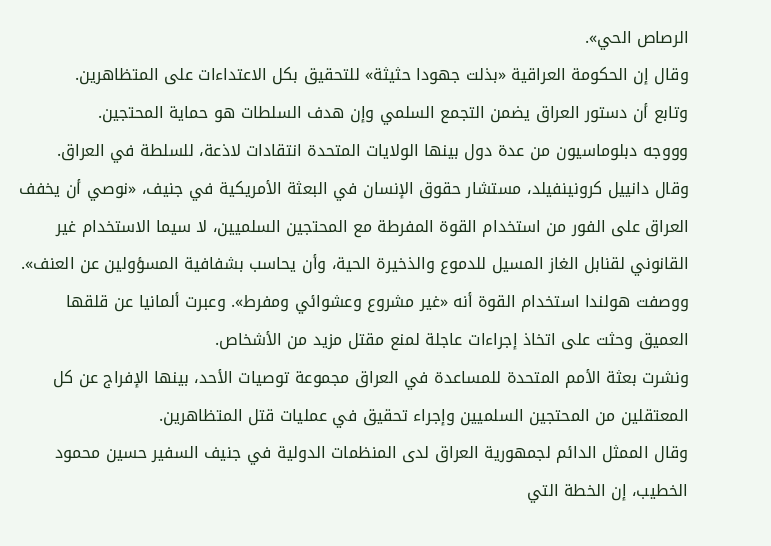الرصاص الحي».
وقال إن الحكومة العراقية «بذلت جهودا حثيثة» للتحقيق بكل الاعتداءات على المتظاهرين.
وتابع أن دستور العراق يضمن التجمع السلمي وإن هدف السلطات هو حماية المحتجين.
وووجه دبلوماسيون من عدة دول بينها الولايات المتحدة انتقادات لاذعة، للسلطة في العراق.
وقال دانييل كرونينفيلد، مستشار حقوق الإنسان في البعثة الأمريكية في جنيف، «نوصي أن يخفف العراق على الفور من استخدام القوة المفرطة مع المحتجين السلميين، لا سيما الاستخدام غير القانوني لقنابل الغاز المسيل للدموع والذخيرة الحية، وأن يحاسب بشفافية المسؤولين عن العنف». ووصفت هولندا استخدام القوة أنه «غير مشروع وعشوائي ومفرط». وعبرت ألمانيا عن قلقها العميق وحثت على اتخاذ إجراءات عاجلة لمنع مقتل مزيد من الأشخاص.
ونشرت بعثة الأمم المتحدة للمساعدة في العراق مجموعة توصيات الأحد، بينها الإفراج عن كل المعتقلين من المحتجين السلميين وإجراء تحقيق في عمليات قتل المتظاهرين.
وقال الممثل الدائم لجمهورية العراق لدى المنظمات الدولية في جنيف السفير حسين محمود الخطيب، إن الخطة التي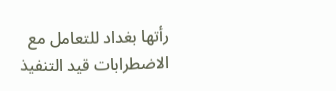رأتها بغداد للتعامل مع الاضطرابات قيد التنفيذ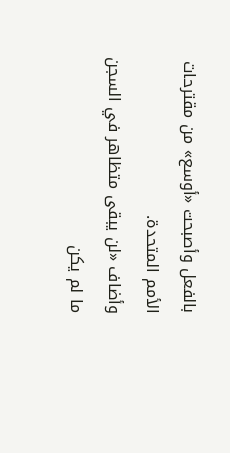بالفعل وأصبحت «أوسع» من مقترحات الأمم المتحدة.
وأضاف «لن يبقى متظاهر في السجن ما لم يكن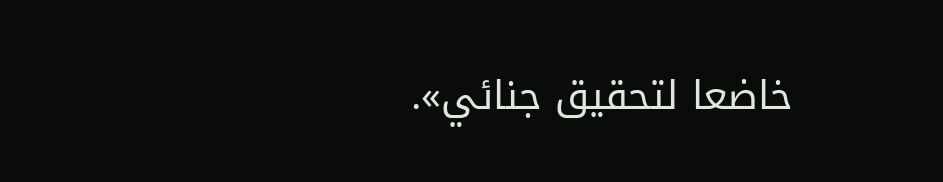خاضعا لتحقيق جنائي».